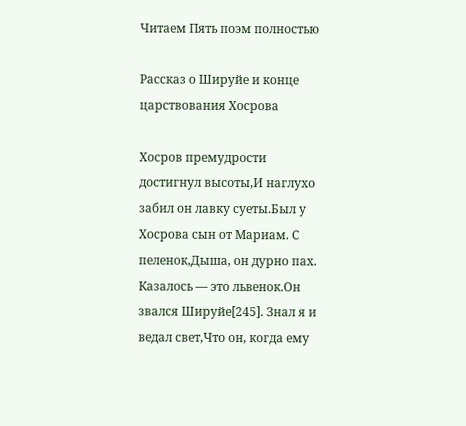Читаем Пять поэм полностью

Рассказ о Шируйе и конце царствования Хосрова

Хосров премудрости достигнул высоты,И наглухо забил он лавку суеты.Был у Хосрова сын от Мариам. С пеленок,Дыша, он дурно пах. Казалось — это львенок.Он звался Шируйе[245]. Знал я и ведал свет,Что он, когда ему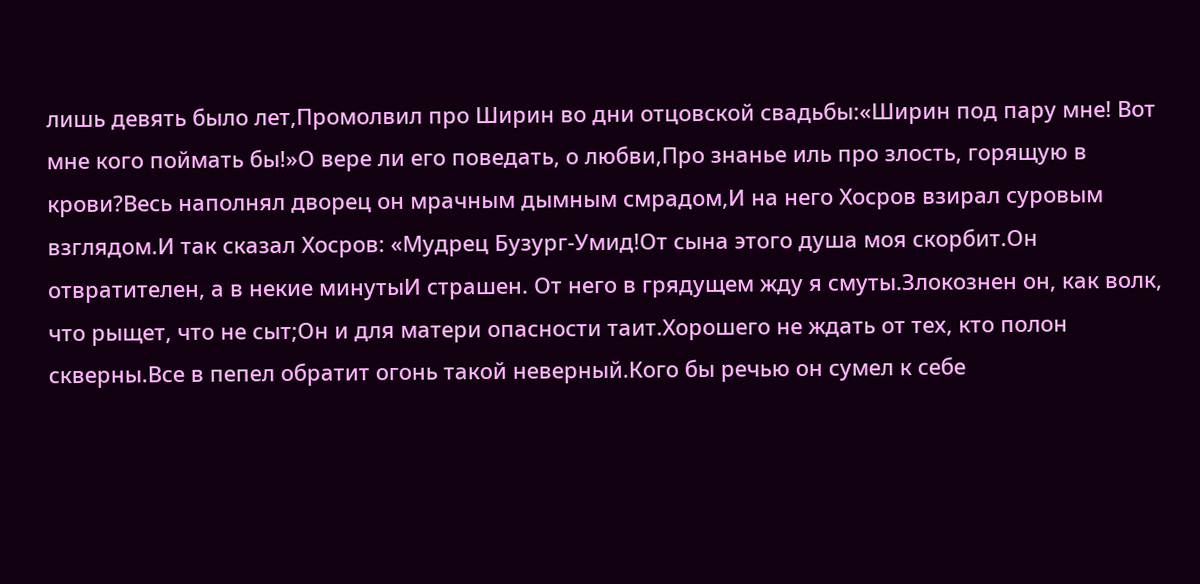лишь девять было лет,Промолвил про Ширин во дни отцовской свадьбы:«Ширин под пару мне! Вот мне кого поймать бы!»О вере ли его поведать, о любви,Про знанье иль про злость, горящую в крови?Весь наполнял дворец он мрачным дымным смрадом,И на него Хосров взирал суровым взглядом.И так сказал Хосров: «Мудрец Бузург-Умид!От сына этого душа моя скорбит.Он отвратителен, а в некие минутыИ страшен. От него в грядущем жду я смуты.Злокознен он, как волк, что рыщет, что не сыт;Он и для матери опасности таит.Хорошего не ждать от тех, кто полон скверны.Все в пепел обратит огонь такой неверный.Кого бы речью он сумел к себе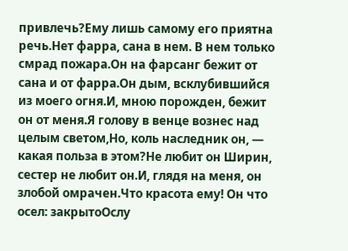привлечь?Ему лишь самому его приятна речь.Нет фарра, сана в нем. В нем только смрад пожара.Он на фарсанг бежит от сана и от фарра.Он дым, всклубившийся из моего огня.И, мною порожден, бежит он от меня.Я голову в венце вознес над целым светом,Но, коль наследник он, — какая польза в этом?Не любит он Ширин, сестер не любит он.И, глядя на меня, он злобой омрачен.Что красота ему! Он что осел: закрытоОслу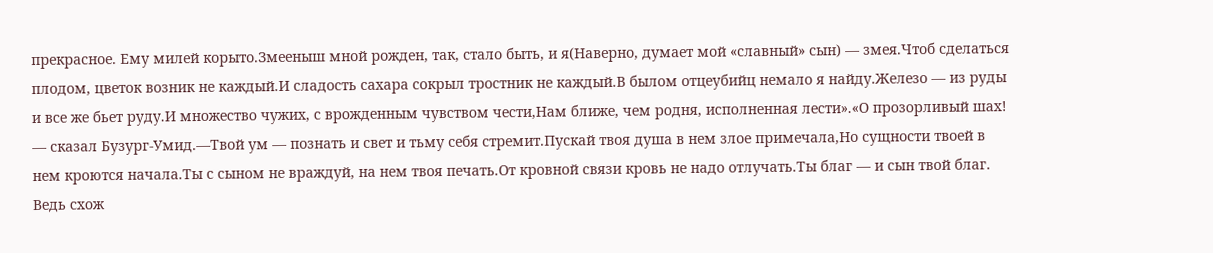прекрасное. Ему милей корыто.Змееныш мной рожден, так, стало быть, и я(Наверно, думает мой «славный» сын) — змея.Чтоб сделаться плодом, цветок возник не каждый.И сладость сахара сокрыл тростник не каждый.В былом отцеубийц немало я найду.Железо — из руды и все же бьет руду.И множество чужих, с врожденным чувством чести,Нам ближе, чем родня, исполненная лести».«О прозорливый шах! — сказал Бузург-Умид.—Твой ум — познать и свет и тьму себя стремит.Пускай твоя душа в нем злое примечала,Но сущности твоей в нем кроются начала.Ты с сыном не враждуй, на нем твоя печать.От кровной связи кровь не надо отлучать.Ты благ — и сын твой благ. Ведь схож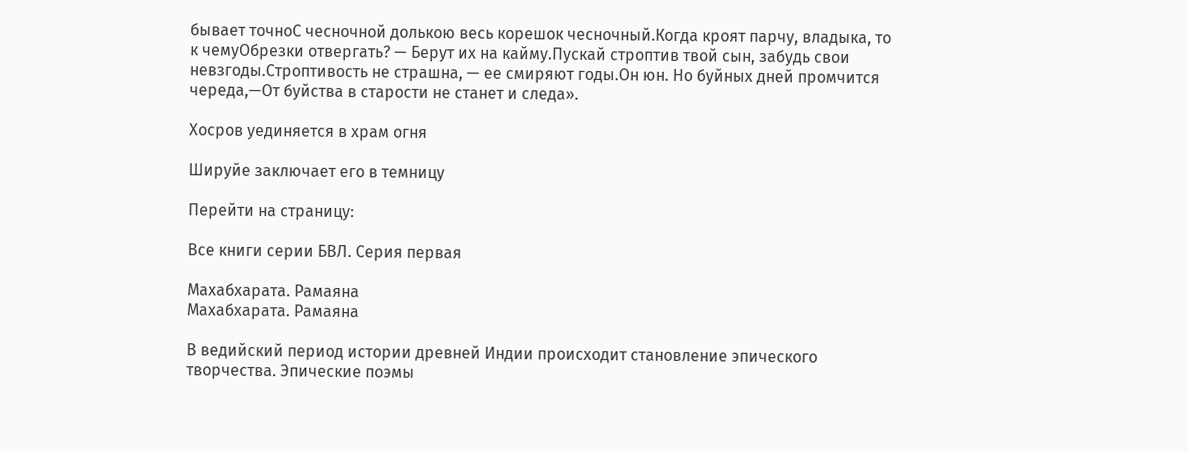бывает точноС чесночной долькою весь корешок чесночный.Когда кроят парчу, владыка, то к чемуОбрезки отвергать? — Берут их на кайму.Пускай строптив твой сын, забудь свои невзгоды.Строптивость не страшна, — ее смиряют годы.Он юн. Но буйных дней промчится череда,—От буйства в старости не станет и следа».

Хосров уединяется в храм огня

Шируйе заключает его в темницу

Перейти на страницу:

Все книги серии БВЛ. Серия первая

Махабхарата. Рамаяна
Махабхарата. Рамаяна

В ведийский период истории древней Индии происходит становление эпического творчества. Эпические поэмы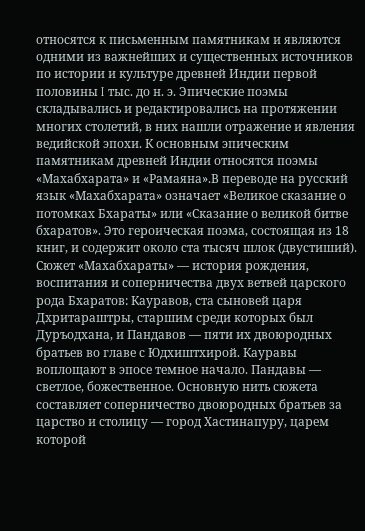относятся к письменным памятникам и являются одними из важнейших и существенных источников по истории и культуре древней Индии первой половины I тыс. до н. э. Эпические поэмы складывались и редактировались на протяжении многих столетий, в них нашли отражение и явления ведийской эпохи. К основным эпическим памятникам древней Индии относятся поэмы «Махабхарата» и «Рамаяна».В переводе на русский язык «Махабхарата» означает «Великое сказание о потомках Бхараты» или «Сказание о великой битве бхаратов». Это героическая поэма, состоящая из 18 книг, и содержит около ста тысяч шлок (двустиший). Сюжет «Махабхараты» — история рождения, воспитания и соперничества двух ветвей царского рода Бхаратов: Кауравов, ста сыновей царя Дхритараштры, старшим среди которых был Дуръодхана, и Пандавов — пяти их двоюродных братьев во главе с Юдхиштхирой. Кауравы воплощают в эпосе темное начало. Пандавы — светлое, божественное. Основную нить сюжета составляет соперничество двоюродных братьев за царство и столицу — город Хастинапуру, царем которой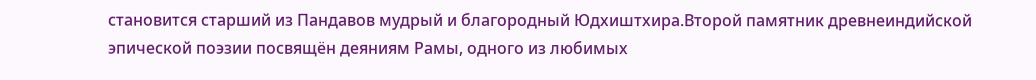становится старший из Пандавов мудрый и благородный Юдхиштхира.Второй памятник древнеиндийской эпической поэзии посвящён деяниям Рамы, одного из любимых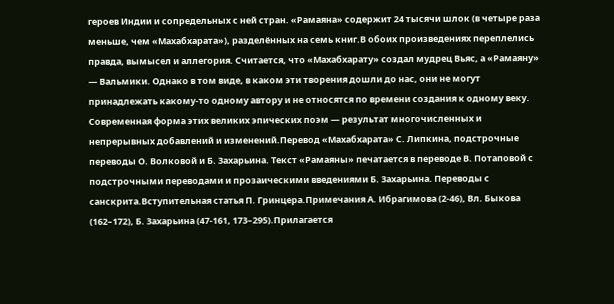героев Индии и сопредельных с ней стран. «Рамаяна» содержит 24 тысячи шлок (в четыре раза меньше, чем «Махабхарата»), разделённых на семь книг.В обоих произведениях переплелись правда, вымысел и аллегория. Считается, что «Махабхарату» создал мудрец Вьяс, а «Рамаяну» — Вальмики. Однако в том виде, в каком эти творения дошли до нас, они не могут принадлежать какому-то одному автору и не относятся по времени создания к одному веку. Современная форма этих великих эпических поэм — результат многочисленных и непрерывных добавлений и изменений.Перевод «Махабхарата» С. Липкина, подстрочные переводы О. Волковой и Б. Захарьина. Текст «Рамаяны» печатается в переводе В. Потаповой с подстрочными переводами и прозаическими введениями Б. Захарьина. Переводы с санскрита.Вступительная статья П. Гринцера.Примечания А. Ибрагимова (2-46), Вл. Быкова (162–172), Б. Захарьина (47-161, 173–295).Прилагается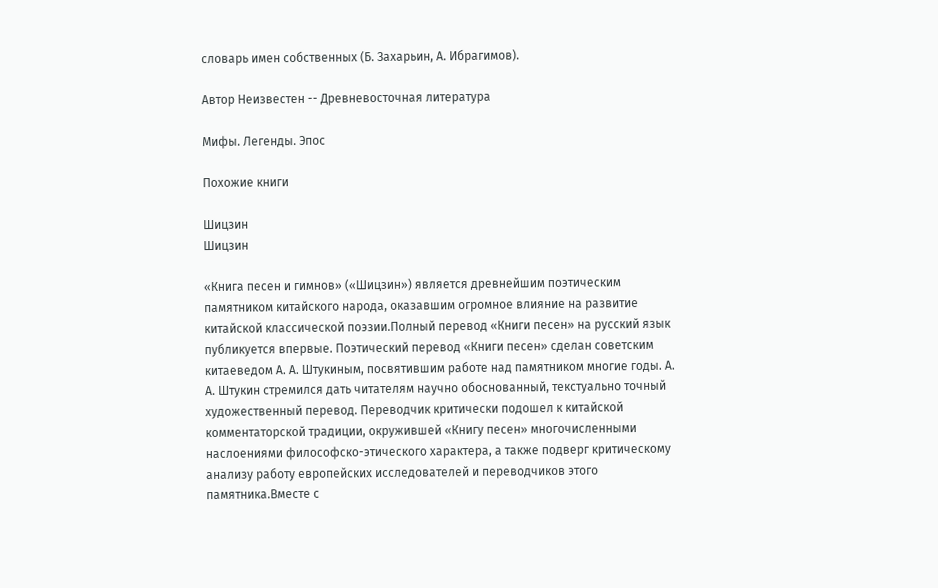словарь имен собственных (Б. Захарьин, А. Ибрагимов).

Автор Неизвестен -- Древневосточная литература

Мифы. Легенды. Эпос

Похожие книги

Шицзин
Шицзин

«Книга песен и гимнов» («Шицзин») является древнейшим поэтическим памятником китайского народа, оказавшим огромное влияние на развитие китайской классической поэзии.Полный перевод «Книги песен» на русский язык публикуется впервые. Поэтический перевод «Книги песен» сделан советским китаеведом А. А. Штукиным, посвятившим работе над памятником многие годы. А. А. Штукин стремился дать читателям научно обоснованный, текстуально точный художественный перевод. Переводчик критически подошел к китайской комментаторской традиции, окружившей «Книгу песен» многочисленными наслоениями философско-этического характера, а также подверг критическому анализу работу европейских исследователей и переводчиков этого памятника.Вместе с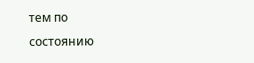тем по состоянию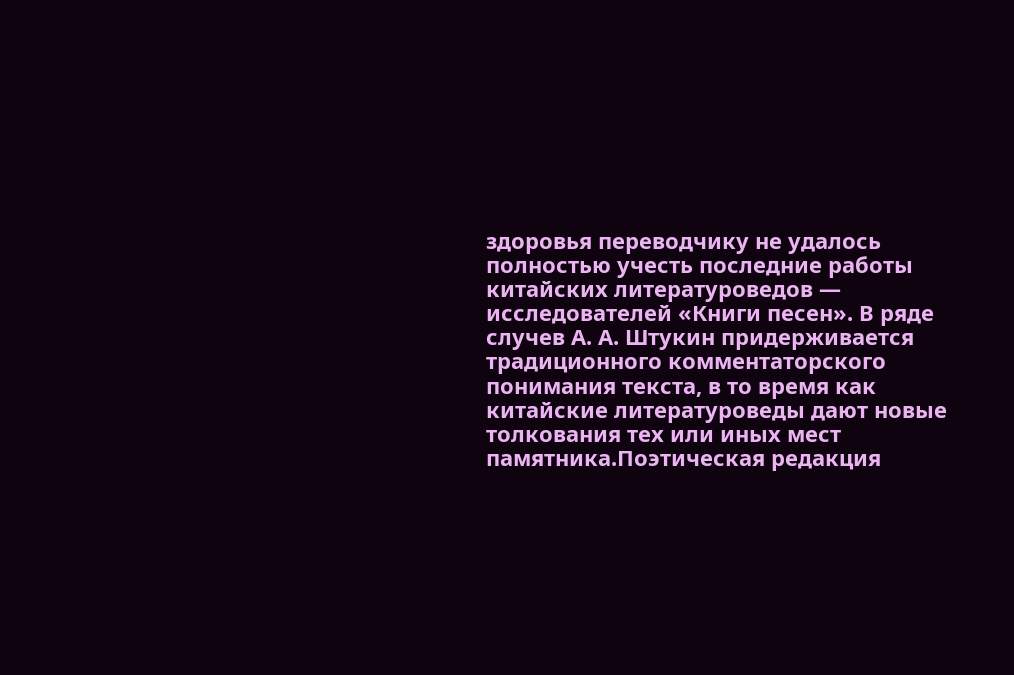здоровья переводчику не удалось полностью учесть последние работы китайских литературоведов — исследователей «Книги песен». В ряде случев А. А. Штукин придерживается традиционного комментаторского понимания текста, в то время как китайские литературоведы дают новые толкования тех или иных мест памятника.Поэтическая редакция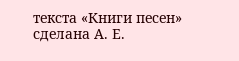текста «Книги песен» сделана А. Е.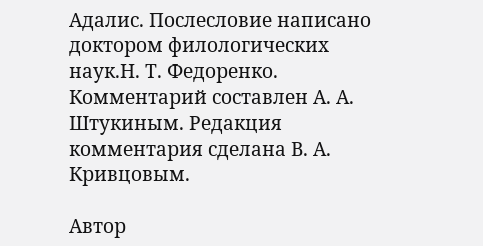Адалис. Послесловие написано доктором филологических наук.Н. Т. Федоренко. Комментарий составлен А. А. Штукиным. Редакция комментария сделана В. А. Кривцовым.

Автор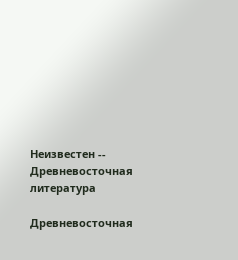Неизвестен -- Древневосточная литература

Древневосточная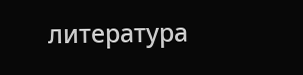литература